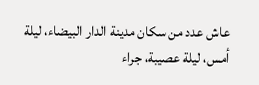عاش عدد من سكان مدينة الدار البيضاء، ليلة أمس، ليلة عصيبة، جراء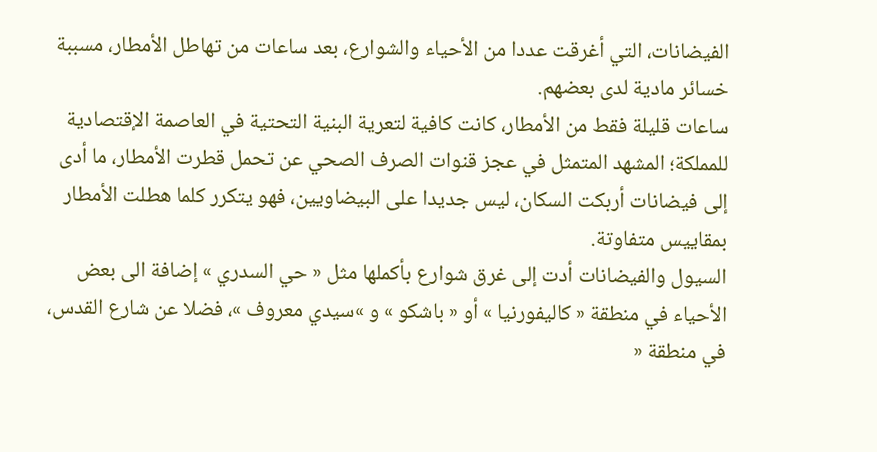الفيضانات، التي أغرقت عددا من الأحياء والشوارع، بعد ساعات من تهاطل الأمطار، مسببة خسائر مادية لدى بعضهم.
ساعات قليلة فقط من الأمطار، كانت كافية لتعرية البنية التحتية في العاصمة الإقتصادية للمملكة؛ المشهد المتمثل في عجز قنوات الصرف الصحي عن تحمل قطرت الأمطار، ما أدى إلى فيضانات أربكت السكان، ليس جديدا على البيضاويين، فهو يتكرر كلما هطلت الأمطار بمقاييس متفاوتة.
السيول والفيضانات أدت إلى غرق شوارع بأكملها مثل « حي السدري » إضافة الى بعض الأحياء في منطقة « كاليفورنيا » أو « باشكو » و »سيدي معروف »، فضلا عن شارع القدس، في منطقة «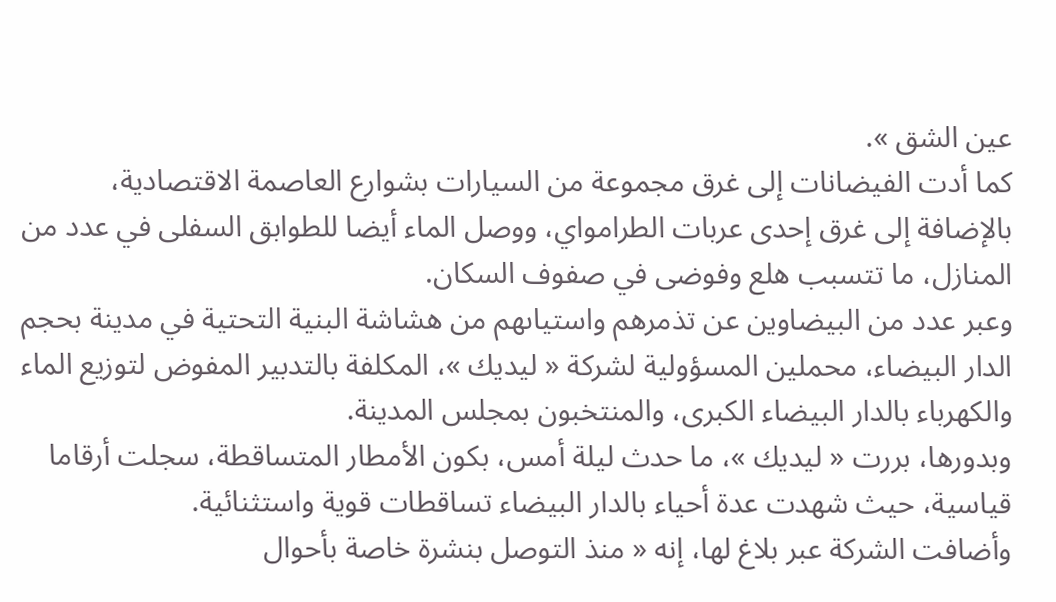عين الشق ».
كما أدت الفيضانات إلى غرق مجموعة من السيارات بشوارع العاصمة الاقتصادية، بالإضافة إلى غرق إحدى عربات الطرامواي، ووصل الماء أيضا للطوابق السفلى في عدد من المنازل، ما تتسبب هلع وفوضى في صفوف السكان.
وعبر عدد من البيضاوين عن تذمرهم واستياىهم من هشاشة البنية التحتية في مدينة بحجم الدار البيضاء، محملين المسؤولية لشركة « ليديك »، المكلفة بالتدبير المفوض لتوزيع الماء والكهرباء بالدار البيضاء الكبرى، والمنتخبون بمجلس المدينة.
وبدورها، بررت « ليديك »، ما حدث ليلة أمس، بكون الأمطار المتساقطة، سجلت أرقاما قياسية، حيث شهدت عدة أحياء بالدار البيضاء تساقطات قوية واستثنائية.
وأضافت الشركة عبر بلاغ لها، إنه « منذ التوصل بنشرة خاصة بأحوال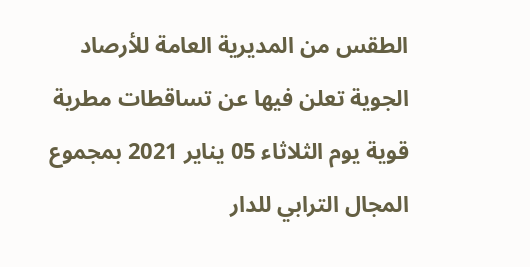الطقس من المديرية العامة للأرصاد الجوية تعلن فيها عن تساقطات مطرية قوية يوم الثلاثاء 05 يناير 2021 بمجموع المجال الترابي للدار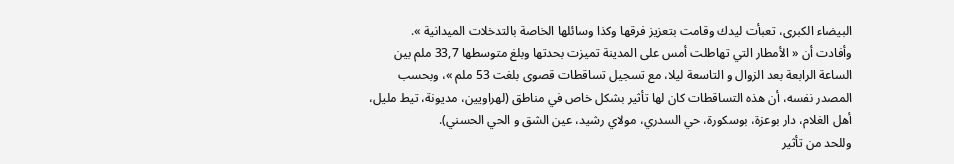البيضاء الكبرى، تعبأت ليدك وقامت بتعزيز فرقها وكذا وسائلها الخاصة بالتدخلات الميدانية ».
وأفادت أن « الأمطار التي تهاطلت أمس على المدينة تميزت بحدتها وبلغ متوسطها 33,7 ملم بين الساعة الرابعة بعد الزوال و التاسعة ليلا، مع تسجيل تساقطات قصوى بلغت 53 ملم »، وبحسب المصدر نفسه، أن هذه التساقطات كان لها تأثير بشكل خاص في مناطق (لهراويين، مديونة، تيط مليل، أهل الغلام، دار بوعزة، بوسكورة، حي السدري، مولاي رشيد، عين الشق و الحي الحسني).
وللحد من تأثير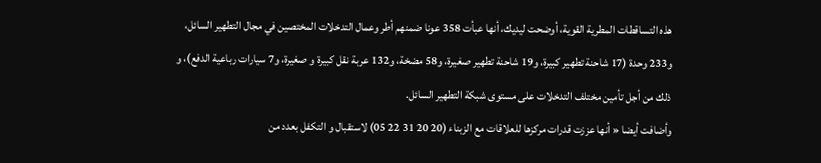هذه التساقطات المطرية القوية، أوضحت ليديك، أنها عبأت 358 عونا ضمنهم أطر وعمال التدخلات المختصين في مجال التطهير السائل، و233 وحدة (17 شاحنة تطهير كبيرة، و19 شاحنة تطهير صغيرة، و58 مضخة، و132 عربة نقل كبيرة و صغيرة، و7 سيارات رباعية الدفع)، و ذلك من أجل تأمين مختلف التدخلات على مستوى شبكة التطهير السائل.
وأضافت أيضا « أنها عززت قدرات مركزها للعلاقات مع الزبناء (20 20 31 22 05) لاستقبال و التكفل بعدد من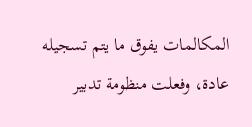المكالمات يفوق ما يتم تسجيله عادة، وفعلت منظومة تدبير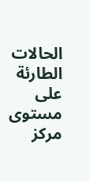الحالات الطارئة على مستوى مركز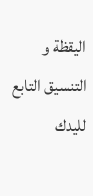اليقظة و التنسيق التابع لليدك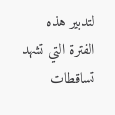لتدبير هذه الفترة التي تشهد تساقطات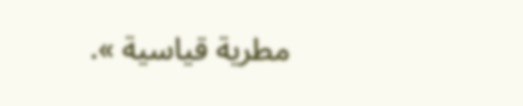مطرية قياسية ».